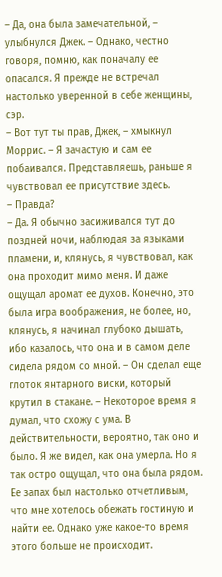– Да, она была замечательной, – улыбнулся Джек. – Однако, честно говоря, помню, как поначалу ее опасался. Я прежде не встречал настолько уверенной в себе женщины, сэр.
– Вот тут ты прав, Джек, – хмыкнул Моррис. – Я зачастую и сам ее побаивался. Представляешь, раньше я чувствовал ее присутствие здесь.
– Правда?
– Да. Я обычно засиживался тут до поздней ночи, наблюдая за языками пламени, и, клянусь, я чувствовал, как она проходит мимо меня. И даже ощущал аромат ее духов. Конечно, это была игра воображения, не более, но, клянусь, я начинал глубоко дышать, ибо казалось, что она и в самом деле сидела рядом со мной. – Он сделал еще глоток янтарного виски, который крутил в стакане. – Некоторое время я думал, что схожу с ума. В действительности, вероятно, так оно и было. Я же видел, как она умерла. Но я так остро ощущал, что она была рядом. Ее запах был настолько отчетливым, что мне хотелось обежать гостиную и найти ее. Однако уже какое-то время этого больше не происходит.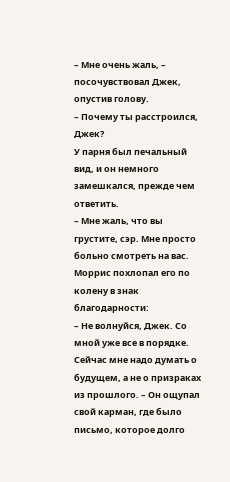– Мне очень жаль, – посочувствовал Джек, опустив голову.
– Почему ты расстроился, Джек?
У парня был печальный вид, и он немного замешкался, прежде чем ответить.
– Мне жаль, что вы грустите, сэр. Мне просто больно смотреть на вас.
Моррис похлопал его по колену в знак благодарности:
– Не волнуйся, Джек. Со мной уже все в порядке. Сейчас мне надо думать о будущем, а не о призраках из прошлого. – Он ощупал свой карман, где было письмо, которое долго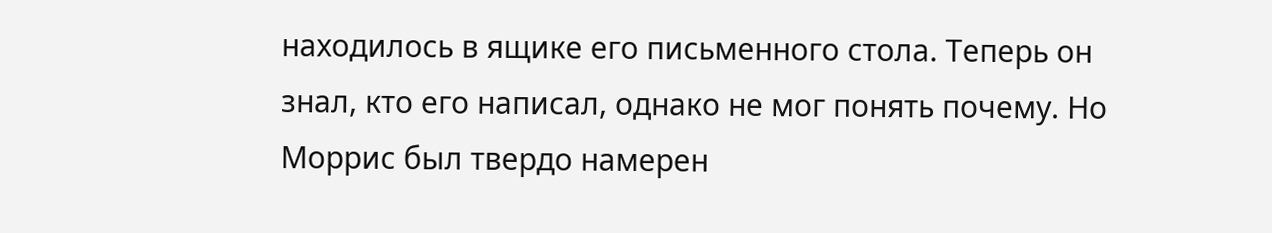находилось в ящике его письменного стола. Теперь он знал, кто его написал, однако не мог понять почему. Но Моррис был твердо намерен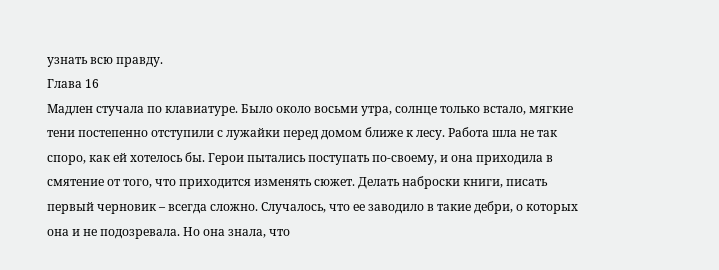узнать всю правду.
Глава 16
Мадлен стучала по клавиатуре. Было около восьми утра, солнце только встало, мягкие тени постепенно отступили с лужайки перед домом ближе к лесу. Работа шла не так споро, как ей хотелось бы. Герои пытались поступать по-своему, и она приходила в смятение от того, что приходится изменять сюжет. Делать наброски книги, писать первый черновик – всегда сложно. Случалось, что ее заводило в такие дебри, о которых она и не подозревала. Но она знала, что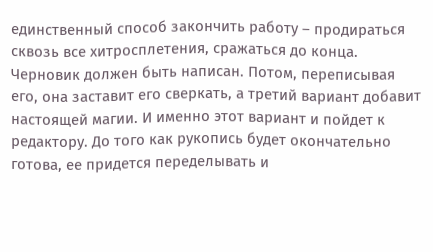единственный способ закончить работу – продираться сквозь все хитросплетения, сражаться до конца. Черновик должен быть написан. Потом, переписывая его, она заставит его сверкать, а третий вариант добавит настоящей магии. И именно этот вариант и пойдет к редактору. До того как рукопись будет окончательно готова, ее придется переделывать и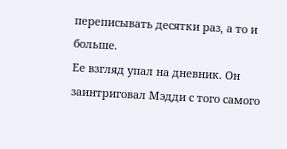переписывать десятки раз, а то и больше.
Ее взгляд упал на дневник. Он заинтриговал Мэдди с того самого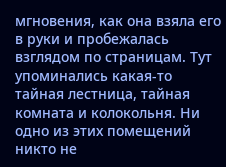мгновения, как она взяла его в руки и пробежалась взглядом по страницам. Тут упоминались какая-то тайная лестница, тайная комната и колокольня. Ни одно из этих помещений никто не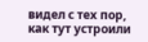видел с тех пор, как тут устроили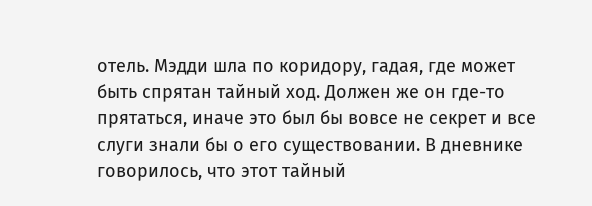отель. Мэдди шла по коридору, гадая, где может быть спрятан тайный ход. Должен же он где-то прятаться, иначе это был бы вовсе не секрет и все слуги знали бы о его существовании. В дневнике говорилось, что этот тайный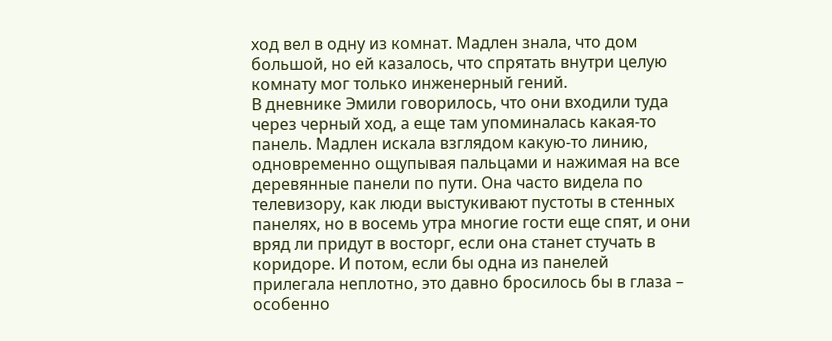ход вел в одну из комнат. Мадлен знала, что дом большой, но ей казалось, что спрятать внутри целую комнату мог только инженерный гений.
В дневнике Эмили говорилось, что они входили туда через черный ход, а еще там упоминалась какая-то панель. Мадлен искала взглядом какую-то линию, одновременно ощупывая пальцами и нажимая на все деревянные панели по пути. Она часто видела по телевизору, как люди выстукивают пустоты в стенных панелях, но в восемь утра многие гости еще спят, и они вряд ли придут в восторг, если она станет стучать в коридоре. И потом, если бы одна из панелей прилегала неплотно, это давно бросилось бы в глаза – особенно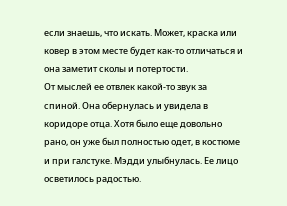если знаешь, что искать. Может, краска или ковер в этом месте будет как-то отличаться и она заметит сколы и потертости.
От мыслей ее отвлек какой-то звук за спиной. Она обернулась и увидела в коридоре отца. Хотя было еще довольно рано, он уже был полностью одет, в костюме и при галстуке. Мэдди улыбнулась. Ее лицо осветилось радостью.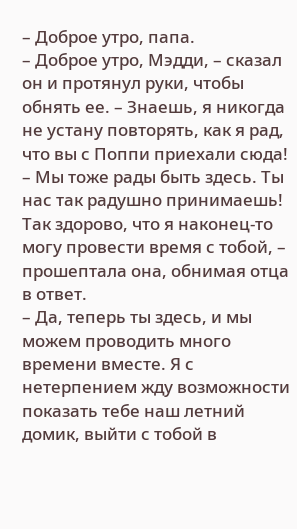– Доброе утро, папа.
– Доброе утро, Мэдди, – сказал он и протянул руки, чтобы обнять ее. – Знаешь, я никогда не устану повторять, как я рад, что вы с Поппи приехали сюда!
– Мы тоже рады быть здесь. Ты нас так радушно принимаешь! Так здорово, что я наконец-то могу провести время с тобой, – прошептала она, обнимая отца в ответ.
– Да, теперь ты здесь, и мы можем проводить много времени вместе. Я с нетерпением жду возможности показать тебе наш летний домик, выйти с тобой в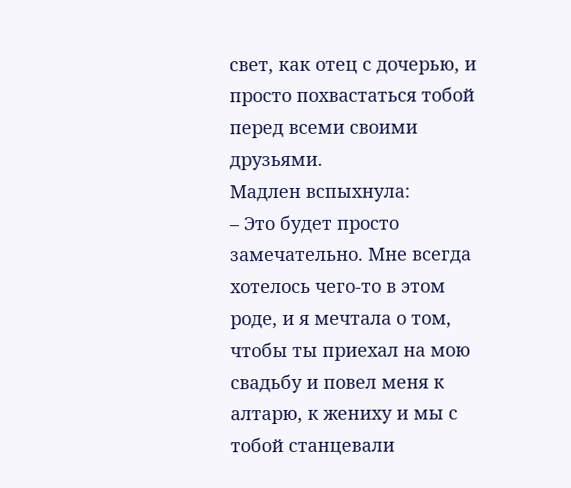свет, как отец с дочерью, и просто похвастаться тобой перед всеми своими друзьями.
Мадлен вспыхнула:
– Это будет просто замечательно. Мне всегда хотелось чего-то в этом роде, и я мечтала о том, чтобы ты приехал на мою свадьбу и повел меня к алтарю, к жениху и мы с тобой станцевали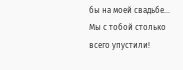бы на моей свадьбе… Мы с тобой столько всего упустили!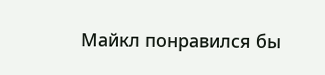Майкл понравился бы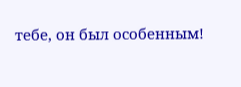тебе, он был особенным!